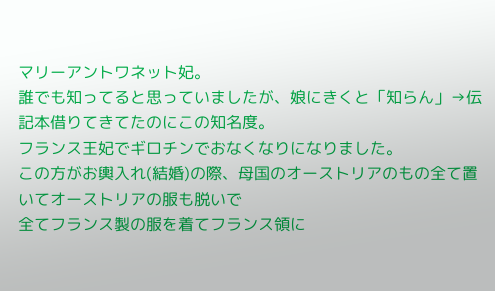マリーアントワネット妃。
誰でも知ってると思っていましたが、娘にきくと「知らん」→伝記本借りてきてたのにこの知名度。
フランス王妃でギロチンでおなくなりになりました。
この方がお輿入れ(結婚)の際、母国のオーストリアのもの全て置いてオーストリアの服も脱いで
全てフランス製の服を着てフランス領に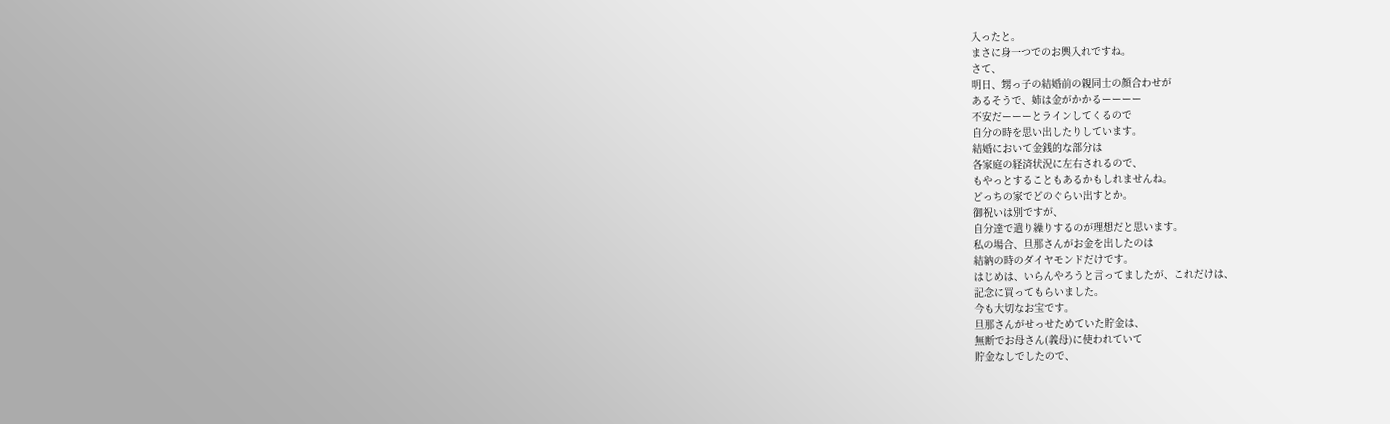入ったと。
まさに身一つでのお輿入れですね。
さて、
明日、甥っ子の結婚前の親同士の顔合わせが
あるそうで、姉は金がかかるーーーー
不安だーーーとラインしてくるので
自分の時を思い出したりしています。
結婚において金銭的な部分は
各家庭の経済状況に左右されるので、
もやっとすることもあるかもしれませんね。
どっちの家でどのぐらい出すとか。
御祝いは別ですが、
自分達で遣り繰りするのが理想だと思います。
私の場合、旦那さんがお金を出したのは
結納の時のダイヤモンドだけです。
はじめは、いらんやろうと言ってましたが、これだけは、
記念に買ってもらいました。
今も大切なお宝です。
旦那さんがせっせためていた貯金は、
無断でお母さん(義母)に使われていて
貯金なしでしたので、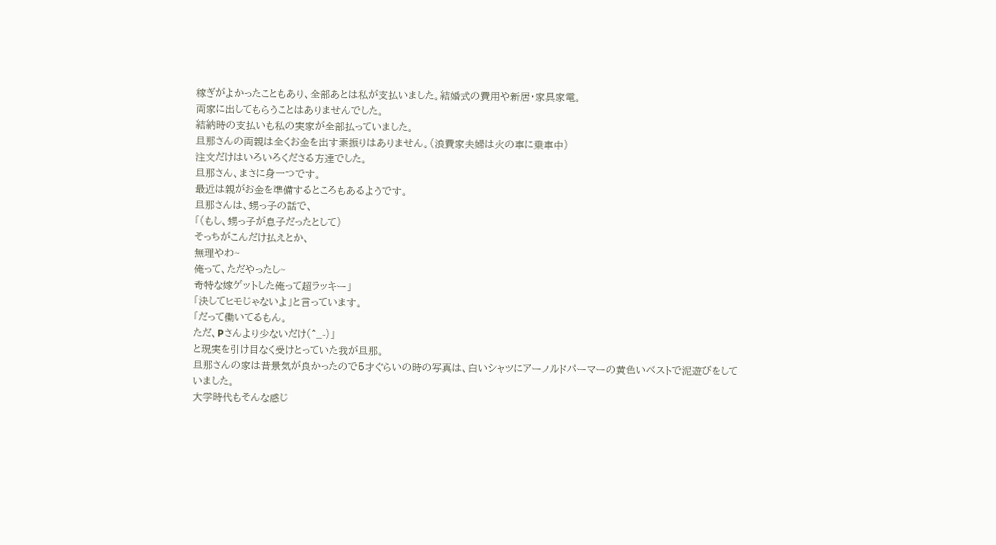稼ぎがよかったこともあり、全部あとは私が支払いました。結婚式の費用や新居・家具家電。
両家に出してもらうことはありませんでした。
結納時の支払いも私の実家が全部払っていました。
旦那さんの両親は全くお金を出す素振りはありません。(浪費家夫婦は火の車に乗車中)
注文だけはいろいろくださる方達でした。
旦那さん、まさに身一つです。
最近は親がお金を準備するところもあるようです。
旦那さんは、甥っ子の話で、
「(もし、甥っ子が息子だったとして)
そっちがこんだけ払えとか、
無理やわ~
俺って、ただやったし~
奇特な嫁ゲットした俺って超ラッキー」
「決してヒモじゃないよ」と言っています。
「だって働いてるもん。
ただ、Pさんより少ないだけ(^_-)」
と現実を引け目なく受けとっていた我が旦那。
旦那さんの家は昔景気が良かったので5才ぐらいの時の写真は、白いシャツにアーノルドパーマーの黄色いベストで泥遊びをしていました。
大学時代もそんな感じ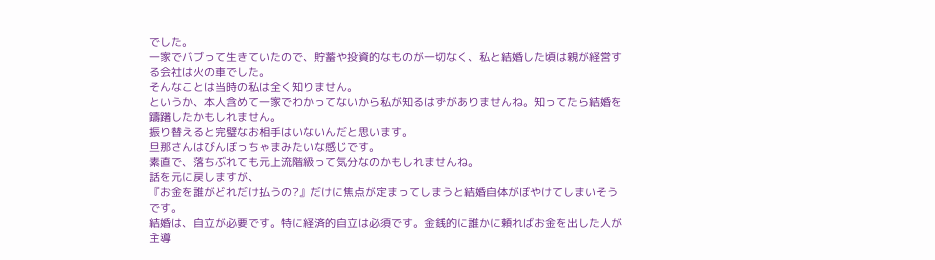でした。
一家でバブって生きていたので、貯蓄や投資的なものが一切なく、私と結婚した頃は親が経営する会社は火の車でした。
そんなことは当時の私は全く知りません。
というか、本人含めて一家でわかってないから私が知るはずがありませんね。知ってたら結婚を躊躇したかもしれません。
振り替えると完璧なお相手はいないんだと思います。
旦那さんはびんぼっちゃまみたいな感じです。
素直で、落ちぶれても元上流階級って気分なのかもしれませんね。
話を元に戻しますが、
『お金を誰がどれだけ払うの?』だけに焦点が定まってしまうと結婚自体がぼやけてしまいそうです。
結婚は、自立が必要です。特に経済的自立は必須です。金銭的に誰かに頼ればお金を出した人が主導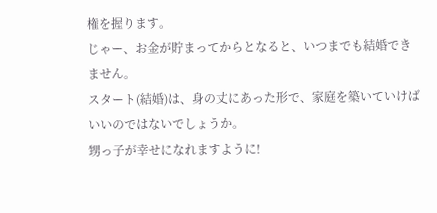権を握ります。
じゃー、お金が貯まってからとなると、いつまでも結婚できません。
スタート(結婚)は、身の丈にあった形で、家庭を築いていけばいいのではないでしょうか。
甥っ子が幸せになれますように!